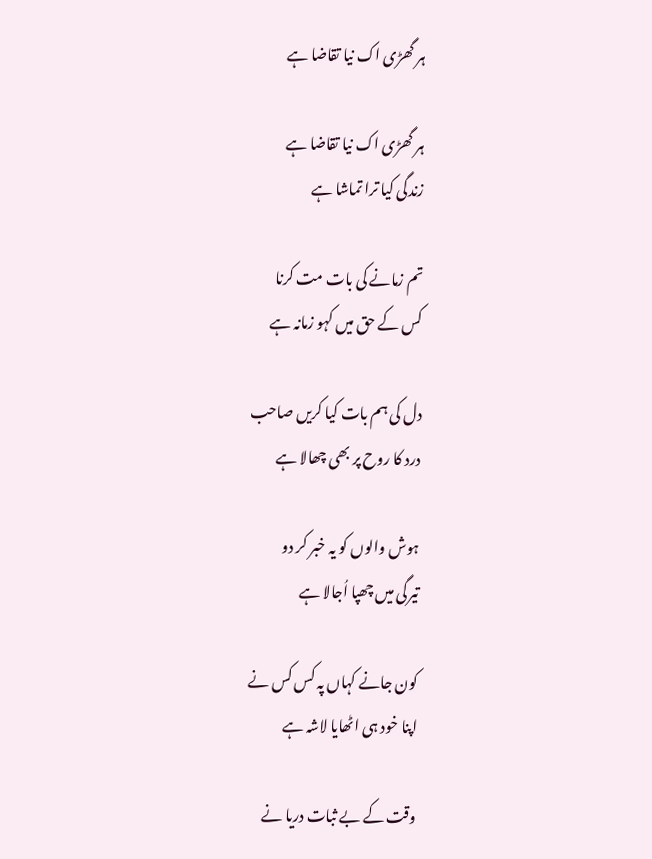ہر گھڑی اک نیا تقاضا ہے

ہر گھڑی اک نیا تقاضا ہے
زندگی کیا ترا تماشا ہے

تم زمانے کی بات مت کرنا
کس کے حق میں کہو زمانہ ہے

دل کی ہم بات کیا کریں صاحب
درد کا روح پر بھی چھالا ہے

ہوش والوں کو یہ خبر کر دو
تیرگی میں چھپا اُجالا ہے

کون جانے کہاں پہ کس کس نے
اپنا خود ہی اٹھایا لاشہ ہے

وقت کے بے ثبات دریا نے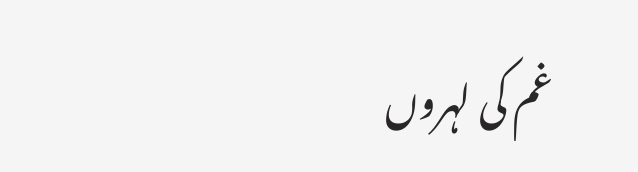غم کی لہروں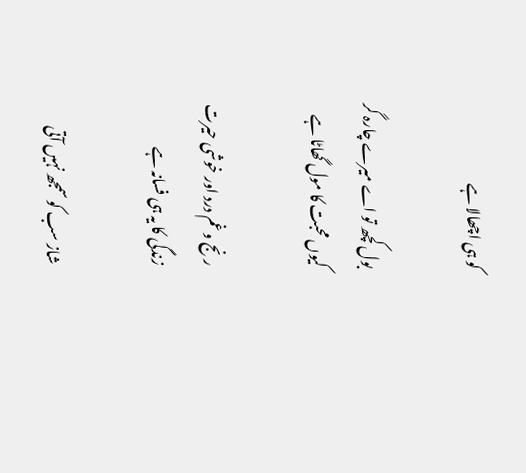کو ہی اچھالا ہے

بول کچھ تو اے میرے چارہ گر
کیوں محبت کا مول گھاٹا ہے

رنج و غم درد اور خوشی حیرت
زندگی کا یہ ہی فسانہ ہے

شاز سب کو سمجھ نہیں آتی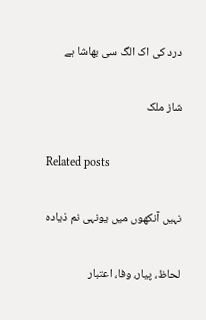درد کی اک الگ سی بھاشا ہے

شاز ملک

Related posts

نہیں آنکھوں میں یونہی نم ذیادہ

لحاظ، پیار، وفا، اعتبار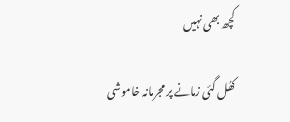کچھ بھی نہیں

کھُل گئی زمانے پر مجرمانہ خاموشی